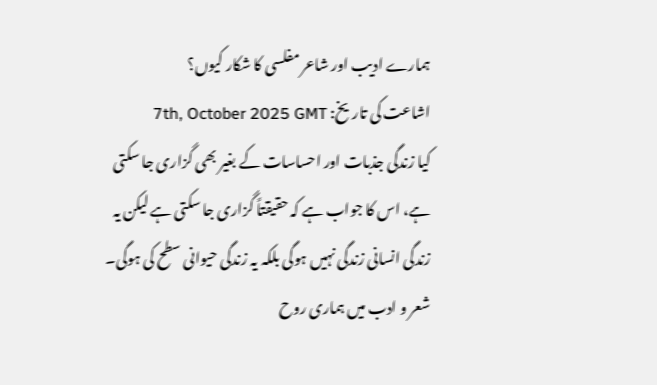ہمارے ادیب اور شاعر مفلسی کا شکار کیوں؟
اشاعت کی تاریخ: 7th, October 2025 GMT
کیا زندگی جذبات اور احساسات کے بغیر بھی گزاری جا سکتی ہے، اس کا جواب ہے کہ حقیقتاً گزاری جا سکتی ہے لیکن یہ زندگی انسانی زندگی نہیں ہوگی بلکہ یہ زندگی حیوانی سطح کی ہوگی۔ شعر و ادب میں ہماری روح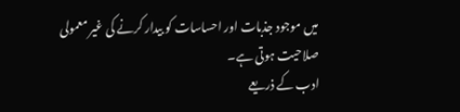میں موجود جذبات اور احساسات کو بیدار کرنے کی غیر معمولی صلاحیت ہوتی ہے۔
ادب کے ذریعے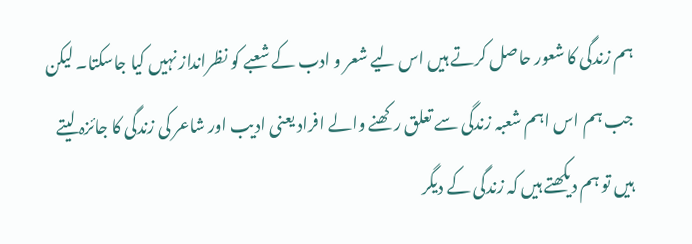ہم زندگی کا شعور حاصل کرتے ہیں اس لیے شعر و ادب کے شعبے کو نظرانداز نہیں کیا جاسکتا۔ لیکن جب ہم اس اہم شعبہ زندگی سے تعلق رکھنے والے افراد یعنی ادیب اور شاعر کی زندگی کا جائزہ لیتے ہیں تو ہم دیکھتے ہیں کہ زندگی کے دیگر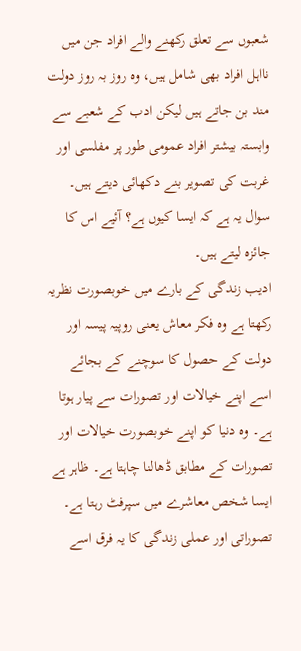شعبوں سے تعلق رکھنے والے افراد جن میں نااہل افراد بھی شامل ہیں، وہ روز بہ روز دولت مند بن جاتے ہیں لیکن ادب کے شعبے سے وابستہ بیشتر افراد عمومی طور پر مفلسی اور غربت کی تصویر بنے دکھائی دیتے ہیں۔ سوال یہ ہے کہ ایسا کیوں ہے؟ آئیے اس کا جائزہ لیتے ہیں۔
ادیب زندگی کے بارے میں خوبصورت نظریہ رکھتا ہے وہ فکر معاش یعنی روپیہ پیسہ اور دولت کے حصول کا سوچنے کے بجائے اسے اپنے خیالات اور تصورات سے پیار ہوتا ہے۔ وہ دنیا کو اپنے خوبصورت خیالات اور تصورات کے مطابق ڈھالنا چاہتا ہے۔ ظاہر ہے ایسا شخص معاشرے میں سپرفٹ رہتا ہے۔ تصوراتی اور عملی زندگی کا یہ فرق اسے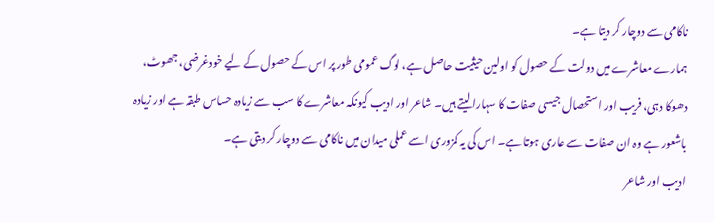ناکامی سے دوچار کر دیتا ہے۔
ہمارے معاشرے میں دولت کے حصول کو اولین حیثیت حاصل ہے، لوگ عمومی طور پر اس کے حصول کے لیے خودغرضی، جھوٹ، دھوکا دہی، فریب اور استحصال جیسی صفات کا سہارا لیتے ہیں۔ شاعر اور ادیب کیونکہ معاشرے کا سب سے زیادہ حساس طبقہ ہے اور زیادہ باشعور ہے وہ ان صفات سے عاری ہوتا ہے۔ اس کی یہ کمزوری اسے عملی میدان میں ناکامی سے دوچار کر دیتی ہے۔
ادیب اور شاعر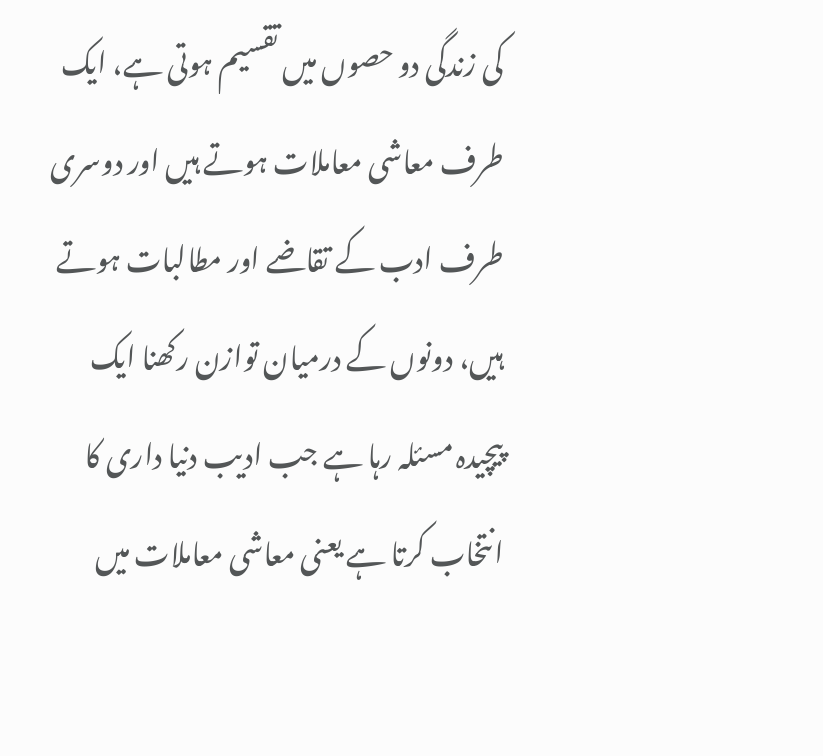کی زندگی دو حصوں میں تقسیم ہوتی ہے، ایک طرف معاشی معاملات ہوتے ہیں اور دوسری طرف ادب کے تقاضے اور مطالبات ہوتے ہیں، دونوں کے درمیان توازن رکھنا ایک پیچیدہ مسئلہ رہا ہے جب ادیب دنیا داری کا انتخاب کرتا ہے یعنی معاشی معاملات میں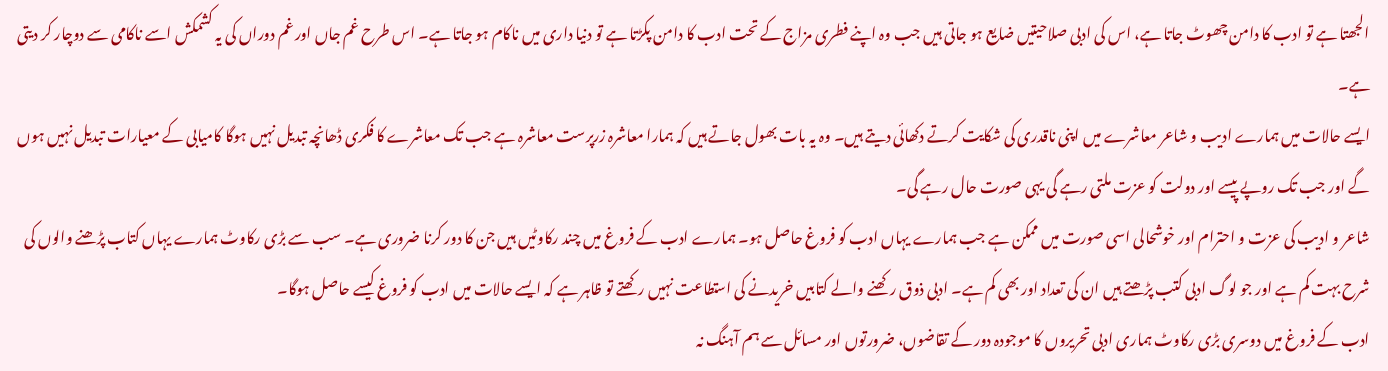الجھتا ہے تو ادب کا دامن چھوٹ جاتا ہے، اس کی ادبی صلاحیتیں ضایع ہو جاتی ہیں جب وہ اپنے فطری مزاج کے تحت ادب کا دامن پکڑتا ہے تو دنیا داری میں ناکام ہو جاتا ہے۔ اس طرح غم جاں اور غم دوراں کی یہ کشمکش اسے ناکامی سے دوچار کر دیتی ہے۔
ایسے حالات میں ہمارے ادیب و شاعر معاشرے میں اپنی ناقدری کی شکایت کرتے دکھائی دیتے ہیں۔ وہ یہ بات بھول جاتے ہیں کہ ہمارا معاشرہ زرپرست معاشرہ ہے جب تک معاشرے کا فکری ڈھانچہ تبدیل نہیں ہوگا کامیابی کے معیارات تبدیل نہیں ہوں گے اور جب تک روپے پیسے اور دولت کو عزت ملتی رہے گی یہی صورت حال رہے گی۔
شاعر و ادیب کی عزت و احترام اور خوشحالی اسی صورت میں ممکن ہے جب ہمارے یہاں ادب کو فروغ حاصل ہو۔ ہمارے ادب کے فروغ میں چند رکاوٹیں ہیں جن کا دور کرنا ضروری ہے۔ سب سے بڑی رکاوٹ ہمارے یہاں کتاب پڑھنے والوں کی شرح بہت کم ہے اور جو لوگ ادبی کتب پڑھتے ہیں ان کی تعداد اور بھی کم ہے۔ ادبی ذوق رکھنے والے کتابیں خریدنے کی استطاعت نہیں رکھتے تو ظاہر ہے کہ ایسے حالات میں ادب کو فروغ کیسے حاصل ہوگا۔
ادب کے فروغ میں دوسری بڑی رکاوٹ ہماری ادبی تحریروں کا موجودہ دور کے تقاضوں، ضرورتوں اور مسائل سے ہم آہنگ نہ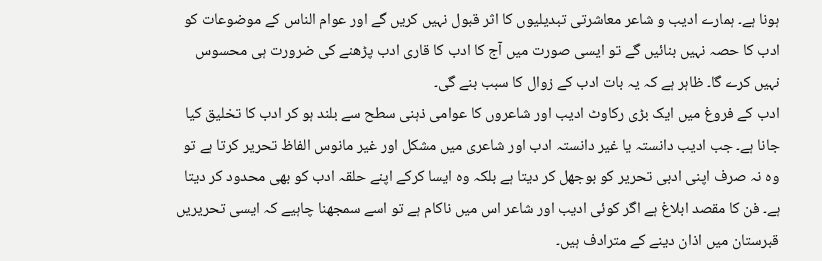ہونا ہے۔ ہمارے ادیب و شاعر معاشرتی تبدیلیوں کا اثر قبول نہیں کریں گے اور عوام الناس کے موضوعات کو ادب کا حصہ نہیں بنائیں گے تو ایسی صورت میں آج کا ادب کا قاری ادب پڑھنے کی ضرورت ہی محسوس نہیں کرے گا۔ ظاہر ہے کہ یہ بات ادب کے زوال کا سبب بنے گی۔
ادب کے فروغ میں ایک بڑی رکاوٹ ادیب اور شاعروں کا عوامی ذہنی سطح سے بلند ہو کر ادب کا تخلیق کیا جانا ہے۔ جب ادیب دانستہ یا غیر دانستہ ادب اور شاعری میں مشکل اور غیر مانوس الفاظ تحریر کرتا ہے تو وہ نہ صرف اپنی ادبی تحریر کو بوجھل کر دیتا ہے بلکہ وہ ایسا کرکے اپنے حلقہ ادب کو بھی محدود کر دیتا ہے۔ فن کا مقصد ابلاغ ہے اگر کوئی ادیب اور شاعر اس میں ناکام ہے تو اسے سمجھنا چاہیے کہ ایسی تحریریں قبرستان میں اذان دینے کے مترادف ہیں۔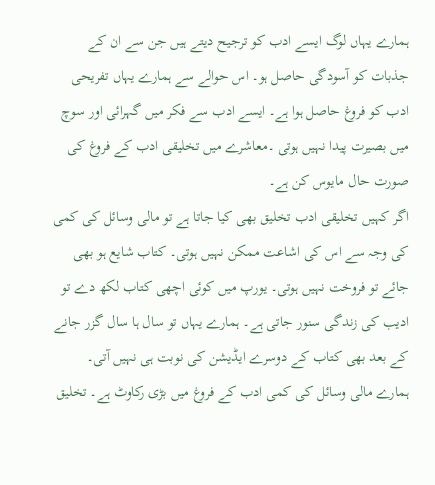ہمارے یہاں لوگ ایسے ادب کو ترجیح دیتے ہیں جن سے ان کے جذبات کو آسودگی حاصل ہو۔ اس حوالے سے ہمارے یہاں تفریحی ادب کو فروغ حاصل ہوا ہے۔ ایسے ادب سے فکر میں گہرائی اور سوچ میں بصیرت پیدا نہیں ہوتی ۔معاشرے میں تخلیقی ادب کے فروغ کی صورت حال مایوس کن ہے۔
اگر کہیں تخلیقی ادب تخلیق بھی کیا جاتا ہے تو مالی وسائل کی کمی کی وجہ سے اس کی اشاعت ممکن نہیں ہوتی۔ کتاب شایع ہو بھی جائے تو فروخت نہیں ہوتی۔ یورپ میں کوئی اچھی کتاب لکھ دے تو ادیب کی زندگی سنور جاتی ہے۔ ہمارے یہاں تو سال ہا سال گزر جانے کے بعد بھی کتاب کے دوسرے ایڈیشن کی نوبت ہی نہیں آتی۔ ہمارے مالی وسائل کی کمی ادب کے فروغ میں بڑی رکاوٹ ہے۔ تخلیق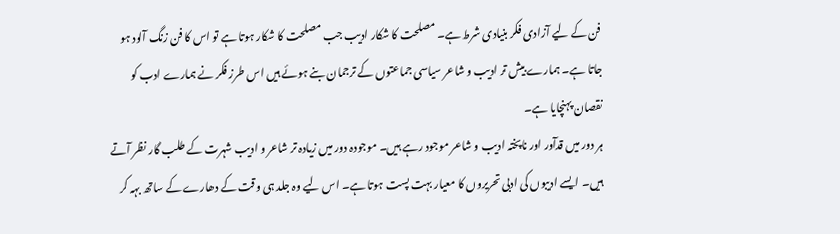فن کے لیے آزادی فکر بنیادی شرط ہے۔ مصلحت کا شکار ادیب جب مصلحت کا شکار ہوتا ہے تو اس کا فن زنگ آلود ہو جاتا ہے۔ ہمارے بیش تر ادیب و شاعر سیاسی جماعتوں کے ترجمان بنے ہوئے ہیں اس طرز فکر نے ہمارے ادب کو نقصان پہنچایا ہے۔
ہر دور میں قدآور اور ناپختہ ادیب و شاعر موجود رہے ہیں۔ موجودہ دور میں زیادہ تر شاعر و ادیب شہرت کے طلب گار نظر آتے ہیں۔ ایسے ادیبوں کی ادبی تحریروں کا معیار بہت پست ہوتا ہے۔ اس لیے وہ جلد ہی وقت کے دھارے کے ساتھ بہہ کر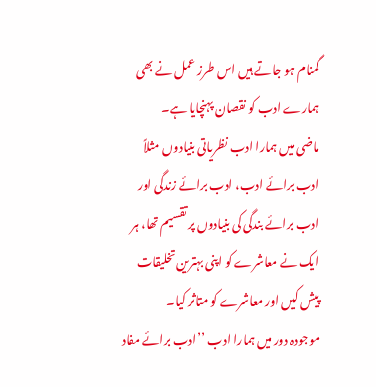گمنام ہو جاتے ہیں اس طرز عمل نے بھی ہمارے ادب کو نقصان پہنچایا ہے۔
ماضی میں ہمارا ادب نظریاتی بنیادوں مثلاً ادب برائے ادب، ادب برائے زندگی اور ادب برائے بندگی کی بنیادوں پر تقسیم تھا، ہر ایک نے معاشرے کو اپنی بہترین تخلیقات پیش کیں اور معاشرے کو متاثر کیا۔
موجودہ دور میں ہمارا ادب ’’ادب برائے مفاد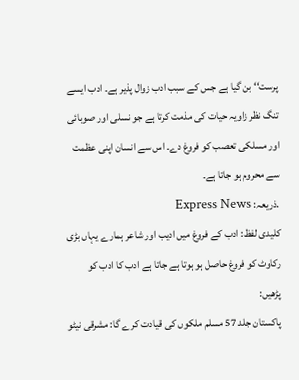پرست‘‘ بن گیا ہے جس کے سبب ادب زوال پذیر ہے۔ ادب ایسے تنگ نظر زاویہ حیات کی مذمت کرتا ہے جو نسلی اور صوبائی اور مسلکی تعصب کو فروغ دے۔ اس سے انسان اپنی عظمت سے محروم ہو جاتا ہے۔
.ذریعہ: Express News
کلیدی لفظ: ادب کے فروغ میں ادیب اور شاعر ہمارے یہاں بڑی رکاوٹ کو فروغ حاصل ہو ہوتا ہے جاتا ہے ادب کا ادب کو
پڑھیں:
پاکستان جلد 57 مسلم ملکوں کی قیادت کرے گا: مشرقی نیٹو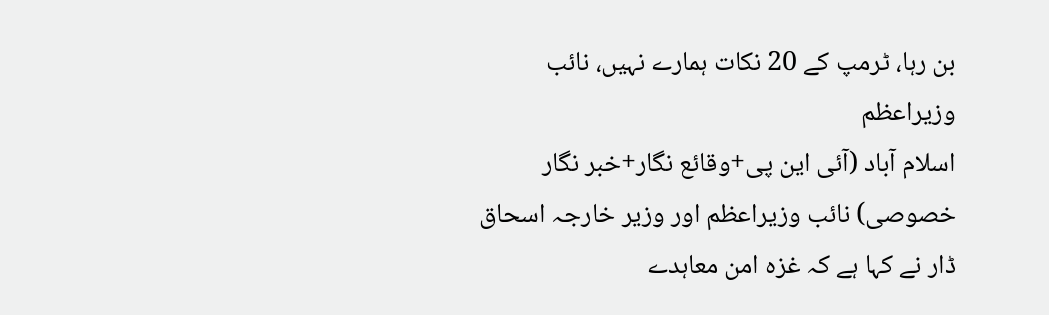بن رہا، ٹرمپ کے 20 نکات ہمارے نہیں، نائب وزیراعظم
اسلام آباد (آئی این پی+وقائع نگار+خبر نگار خصوصی) نائب وزیراعظم اور وزیر خارجہ اسحاق ڈار نے کہا ہے کہ غزہ امن معاہدے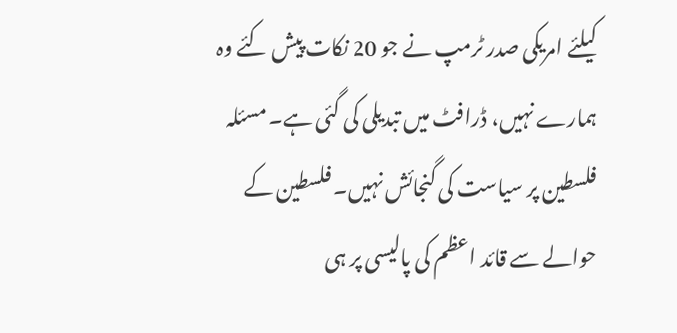کیلئے امریکی صدر ٹرمپ نے جو 20 نکات پیش کئے وہ ہمارے نہیں، ڈرافٹ میں تبدیلی کی گئی ہے۔ مسئلہ فلسطین پر سیاست کی گنجائش نہیں۔ فلسطین کے حوالے سے قائد اعظم کی پالیسی پر ہی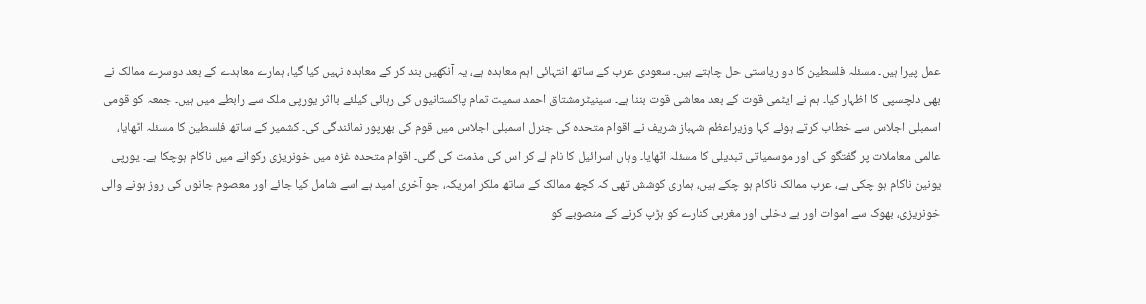عمل پیرا ہیں۔ مسئلہ فلسطین کا دو ریاستی حل چاہتے ہیں۔ سعودی عرب کے ساتھ انتہائی اہم معاہدہ ہے، یہ آنکھیں بند کر کے معاہدہ نہیں کیا گیا، ہمارے معاہدے کے بعد دوسرے ممالک نے بھی دلچسپی کا اظہار کیا۔ ہم نے ایٹمی قوت کے بعد معاشی قوت بننا ہے۔ سینیٹرمشتاق احمد سمیت تمام پاکستانیوں کی رہائی کیلئے بااثر یورپی ملک سے رابطے میں ہیں۔ جمعہ کو قومی اسمبلی اجلاس سے خطاب کرتے ہوئے کہا وزیراعظم شہباز شریف نے اقوام متحدہ کی جنرل اسمبلی اجلاس میں قوم کی بھرپور نمائندگی کی۔ کشمیر کے ساتھ فلسطین کا مسئلہ اٹھایا، عالمی معاملات پر گفتگو کی اور موسمیاتی تبدیلی کا مسئلہ اٹھایا۔ وہاں اسرائیل کا نام لے کر اس کی مذمت کی گئی۔ اقوام متحدہ غزہ میں خونریزی رکوانے میں ناکام ہوچکا ہے۔ یورپی یونین ناکام ہو چکی ہے، عرب ممالک ناکام ہو چکے ہیں، ہماری کوشش تھی کہ کچھ ممالک کے ساتھ ملکر امریکہ، جو آخری امید ہے اسے شامل کیا جائے اور معصوم جانوں کی روز ہونے والی خونریزی، بھوک سے اموات اور بے دخلی اور مغربی کنارے کو ہڑپ کرنے کے منصوبے کو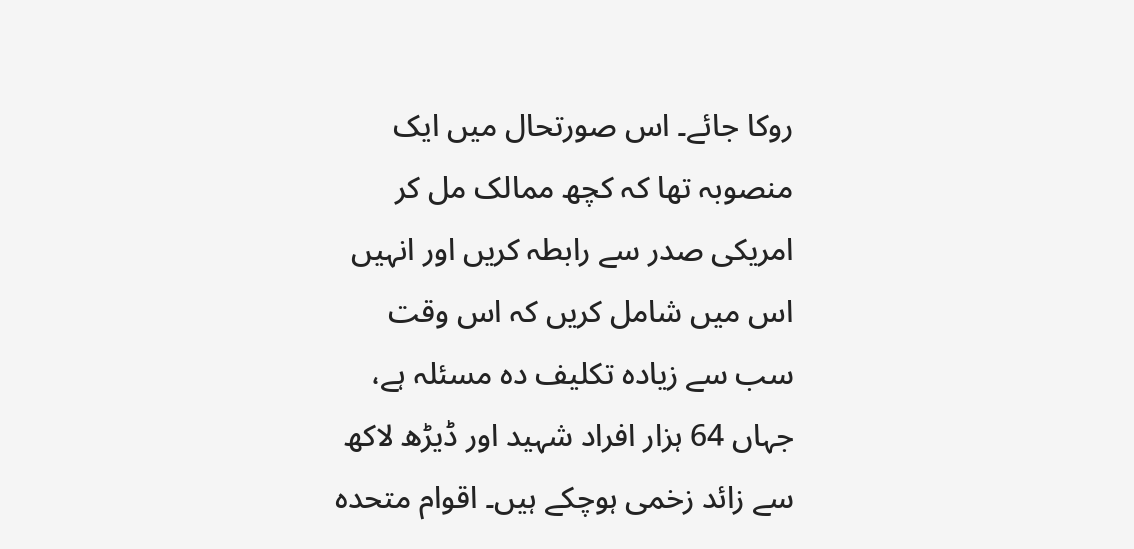روکا جائے۔ اس صورتحال میں ایک منصوبہ تھا کہ کچھ ممالک مل کر امریکی صدر سے رابطہ کریں اور انہیں اس میں شامل کریں کہ اس وقت سب سے زیادہ تکلیف دہ مسئلہ ہے، جہاں 64 ہزار افراد شہید اور ڈیڑھ لاکھ سے زائد زخمی ہوچکے ہیں۔ اقوام متحدہ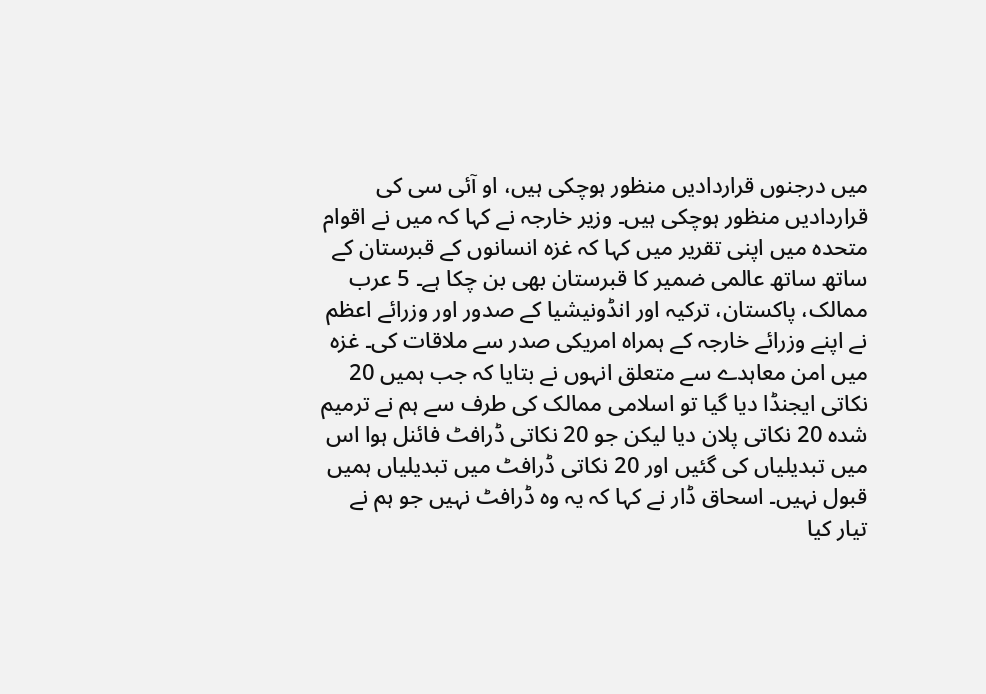میں درجنوں قراردادیں منظور ہوچکی ہیں، او آئی سی کی قراردادیں منظور ہوچکی ہیں۔ وزیر خارجہ نے کہا کہ میں نے اقوام متحدہ میں اپنی تقریر میں کہا کہ غزہ انسانوں کے قبرستان کے ساتھ ساتھ عالمی ضمیر کا قبرستان بھی بن چکا ہے۔ 5 عرب ممالک، پاکستان، ترکیہ اور انڈونیشیا کے صدور اور وزرائے اعظم نے اپنے وزرائے خارجہ کے ہمراہ امریکی صدر سے ملاقات کی۔ غزہ میں امن معاہدے سے متعلق انہوں نے بتایا کہ جب ہمیں 20 نکاتی ایجنڈا دیا گیا تو اسلامی ممالک کی طرف سے ہم نے ترمیم شدہ 20 نکاتی پلان دیا لیکن جو 20 نکاتی ڈرافٹ فائنل ہوا اس میں تبدیلیاں کی گئیں اور 20 نکاتی ڈرافٹ میں تبدیلیاں ہمیں قبول نہیں۔ اسحاق ڈار نے کہا کہ یہ وہ ڈرافٹ نہیں جو ہم نے تیار کیا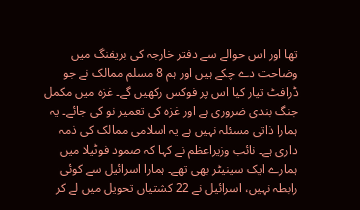تھا اور اس حوالے سے دفتر خارجہ کی بریفنگ میں وضاحت دے چکے ہیں اور ہم 8 مسلم ممالک نے جو ڈرافٹ تیار کیا اس پر فوکس رکھیں گے۔ غزہ میں مکمل جنگ بندی ضروری ہے اور غزہ کی تعمیر نو کی جائے۔ یہ ہمارا ذاتی مسئلہ نہیں ہے یہ اسلامی ممالک کی ذمہ داری ہے۔ نائب وزیراعظم نے کہا کہ صمود فوٹیلا میں ہمارے ایک سینیٹر بھی تھے۔ ہمارا اسرائیل سے کوئی رابطہ نہیں، اسرائیل نے 22 کشتیاں تحویل میں لے کر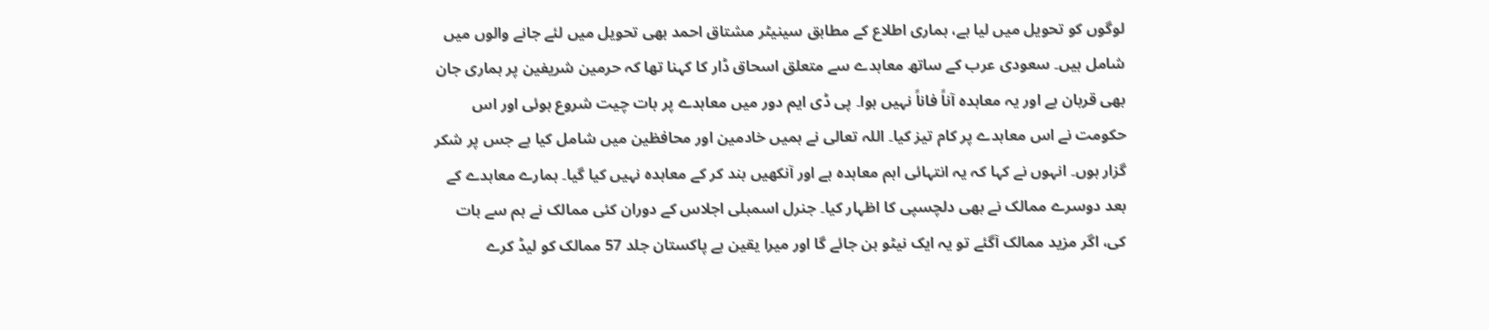لوگوں کو تحویل میں لیا ہے، ہماری اطلاع کے مطابق سینیٹر مشتاق احمد بھی تحویل میں لئے جانے والوں میں شامل ہیں۔ سعودی عرب کے ساتھ معاہدے سے متعلق اسحاق ڈار کا کہنا تھا کہ حرمین شریفین پر ہماری جان بھی قربان ہے اور یہ معاہدہ آناً فاناً نہیں ہوا۔ پی ڈی ایم دور میں معاہدے پر بات چیت شروع ہوئی اور اس حکومت نے اس معاہدے پر کام تیز کیا۔ اللہ تعالی نے ہمیں خادمین اور محافظین میں شامل کیا ہے جس پر شکر گزار ہوں۔ انہوں نے کہا کہ یہ انتہائی اہم معاہدہ ہے اور آنکھیں بند کر کے معاہدہ نہیں کیا گیا۔ ہمارے معاہدے کے بعد دوسرے ممالک نے بھی دلچسپی کا اظہار کیا۔ جنرل اسمبلی اجلاس کے دوران کئی ممالک نے ہم سے بات کی، اگر مزید ممالک آگئے تو یہ ایک نیٹو بن جائے گا اور میرا یقین ہے پاکستان جلد 57 ممالک کو لیڈ کرے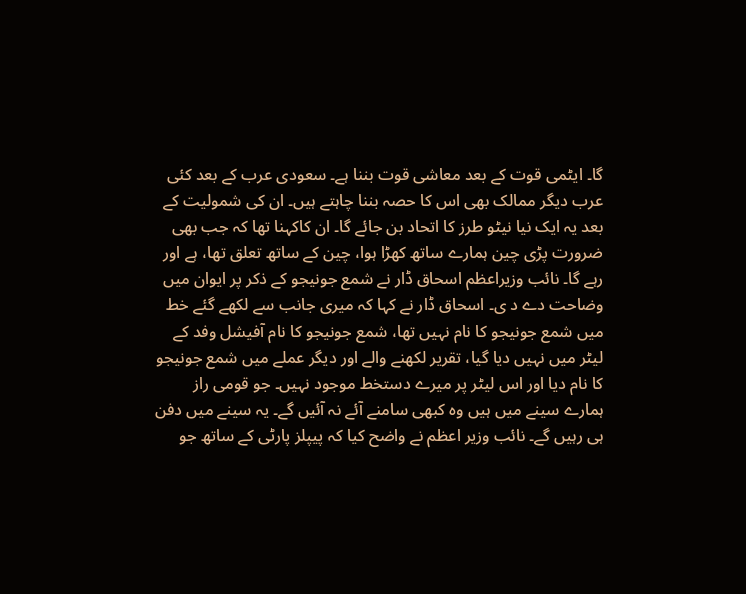گا۔ ایٹمی قوت کے بعد معاشی قوت بننا ہے۔ سعودی عرب کے بعد کئی عرب دیگر ممالک بھی اس کا حصہ بننا چاہتے ہیں۔ ان کی شمولیت کے بعد یہ ایک نیا نیٹو طرز کا اتحاد بن جائے گا۔ ان کاکہنا تھا کہ جب بھی ضرورت پڑی چین ہمارے ساتھ کھڑا ہوا، چین کے ساتھ تعلق تھا، ہے اور رہے گا۔ نائب وزیراعظم اسحاق ڈار نے شمع جونیجو کے ذکر پر ایوان میں وضاحت دے د ی۔ اسحاق ڈار نے کہا کہ میری جانب سے لکھے گئے خط میں شمع جونیجو کا نام نہیں تھا، شمع جونیجو کا نام آفیشل وفد کے لیٹر میں نہیں دیا گیا، تقریر لکھنے والے اور دیگر عملے میں شمع جونیجو کا نام دیا اور اس لیٹر پر میرے دستخط موجود نہیں۔ جو قومی راز ہمارے سینے میں ہیں وہ کبھی سامنے آئے نہ آئیں گے۔ یہ سینے میں دفن ہی رہیں گے۔ نائب وزیر اعظم نے واضح کیا کہ پیپلز پارٹی کے ساتھ جو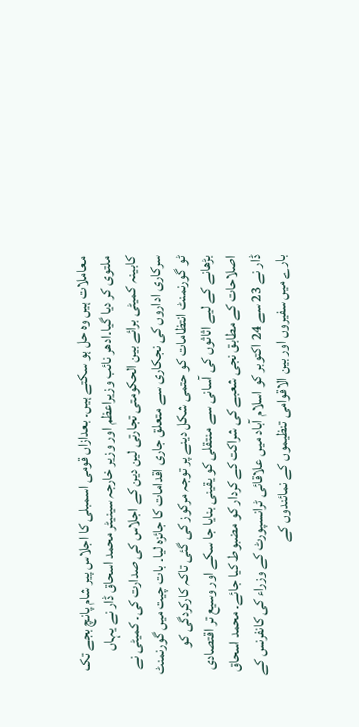معاملات ہیں وہ حل ہو سکتے ہیں۔ بعدازاں قومی اسمبلی کا اجلاس پیر شام پانچ بجے تک ملتوی کر دیا گیا۔ادھر نائب وزیراعظم اور وزیر خارجہ سینیٹر محمد اسحاق ڈار نے یہاں کابینہ کمیٹی برائے بین الحکومتی تجارتی لین دین کے اجلاس کی صدارت کی۔ کمیٹی نے سرکاری اداروں کی نجکاری سے متعلق جاری اقدامات کا جائزہ لیا۔ بات چیت میں گورنمنٹ ٹو گورنمنٹ انتظامات کو حتمی شکل دینے پر توجہ مرکوز کی گئی تاکہ کارکردگی کو بڑھانے کے لیے اثاثوں کی آسانی سے منتقلی کو یقینی بنایا جا سکے اور وسیع تر اقتصادی اصلاحات کے مطابق نجی شعبے کی شراکت کے کردار کو مضبوط کیا جائے۔ محمد اسحاق ڈار نے 23 سے 24 اکتوبر کو اسلام آباد میں علاقائی ٹرانسپورٹ کے وزراء کی کانفرنس کے بارے میں سفیروں اور بین الاقوامی تنظیموں کے نمائندوں کے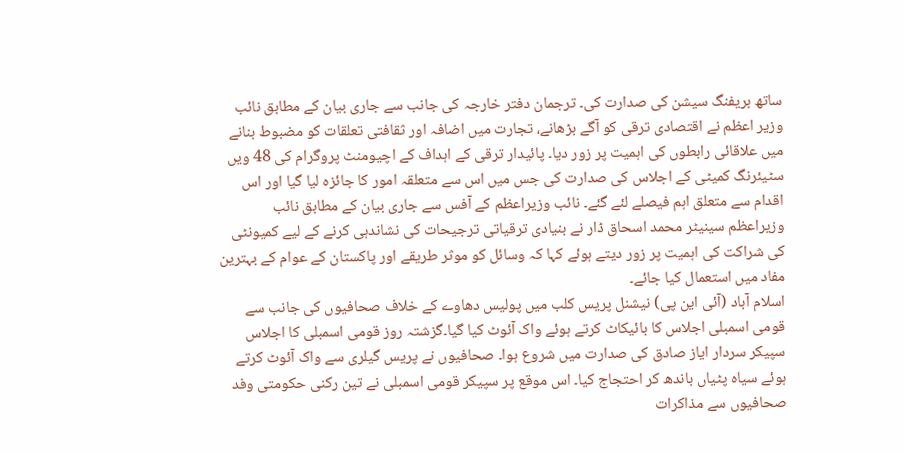ساتھ بریفنگ سیشن کی صدارت کی۔ ترجمان دفتر خارجہ کی جانب سے جاری بیان کے مطابق نائب وزیر اعظم نے اقتصادی ترقی کو آگے بڑھانے، تجارت میں اضافہ اور ثقافتی تعلقات کو مضبوط بنانے میں علاقائی رابطوں کی اہمیت پر زور دیا۔ پائیدار ترقی کے اہداف کے اچیومنٹ پروگرام کی 48 ویں سٹیئرنگ کمیٹی کے اجلاس کی صدارت کی جس میں اس سے متعلقہ امور کا جائزہ لیا گیا اور اس اقدام سے متعلق اہم فیصلے لئے گئے۔ نائب وزیراعظم کے آفس سے جاری بیان کے مطابق نائب وزیراعظم سینیٹر محمد اسحاق ڈار نے بنیادی ترقیاتی ترجیحات کی نشاندہی کرنے کے لیے کمیونٹی کی شراکت کی اہمیت پر زور دیتے ہوئے کہا کہ وسائل کو موثر طریقے اور پاکستان کے عوام کے بہترین مفاد میں استعمال کیا جائے۔
اسلام آباد (آئی این پی) نیشنل پریس کلب میں پولیس دھاوے کے خلاف صحافیوں کی جانب سے قومی اسمبلی اجلاس کا بائیکاٹ کرتے ہوئے واک آئوٹ کیا گیا۔گزشتہ روز قومی اسمبلی کا اجلاس سپیکر سردار ایاز صادق کی صدارت میں شروع ہوا۔ صحافیوں نے پریس گیلری سے واک آئوٹ کرتے ہوئے سیاہ پٹیاں باندھ کر احتجاج کیا۔ اس موقع پر سپیکر قومی اسمبلی نے تین رکنی حکومتی وفد صحافیوں سے مذاکرات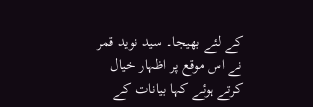کے لئے بھیجا۔ سید نوید قمر نے اس موقع پر اظہار خیال کرتے ہوئے کہا بیانات کے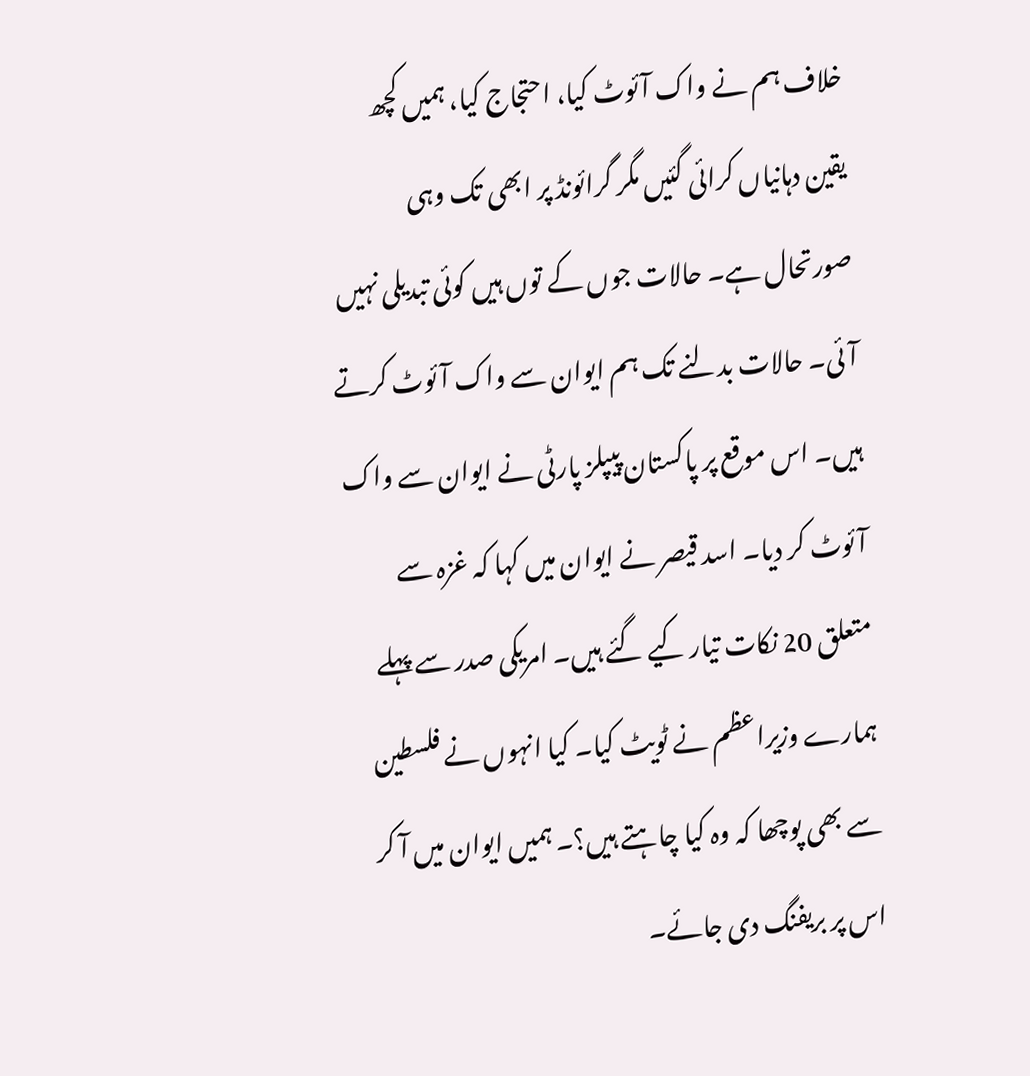خلاف ہم نے واک آئوٹ کیا، احتجاج کیا، ہمیں کچھ یقین دہانیاں کرائی گئیں مگر گرائونڈ پر ابھی تک وہی صورتحال ہے۔ حالات جوں کے توں ہیں کوئی تبدیلی نہیں آ ئی۔ حالات بدلنے تک ہم ایوان سے واک آئوٹ کرتے ہیں۔ اس موقع پر پاکستان پیپلز پارٹی نے ایوان سے واک آئوٹ کر دیا۔ اسد قیصر نے ایوان میں کہا کہ غزہ سے متعلق 20 نکات تیار کیے گئے ہیں۔ امریکی صدر سے پہلے ہمارے وزیراعظم نے ٹویٹ کیا۔ کیا انہوں نے فلسطین سے بھی پوچھا کہ وہ کیا چاہتے ہیں؟۔ ہمیں ایوان میں آ کر اس پر بریفنگ دی جائے۔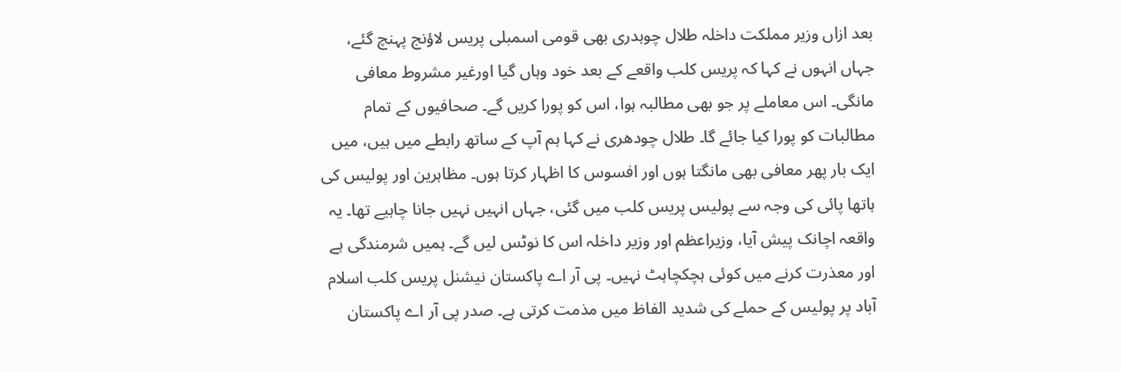بعد ازاں وزیر مملکت داخلہ طلال چوہدری بھی قومی اسمبلی پریس لاؤنج پہنچ گئے، جہاں انہوں نے کہا کہ پریس کلب واقعے کے بعد خود وہاں گیا اورغیر مشروط معافی مانگی۔ اس معاملے پر جو بھی مطالبہ ہوا، اس کو پورا کریں گے۔ صحافیوں کے تمام مطالبات کو پورا کیا جائے گا۔ طلال چودھری نے کہا ہم آپ کے ساتھ رابطے میں ہیں، میں ایک بار پھر معافی بھی مانگتا ہوں اور افسوس کا اظہار کرتا ہوں۔ مظاہرین اور پولیس کی ہاتھا پائی کی وجہ سے پولیس پریس کلب میں گئی، جہاں انہیں نہیں جانا چاہیے تھا۔ یہ واقعہ اچانک پیش آیا، وزیراعظم اور وزیر داخلہ اس کا نوٹس لیں گے۔ ہمیں شرمندگی ہے اور معذرت کرنے میں کوئی ہچکچاہٹ نہیں۔ پی آر اے پاکستان نیشنل پریس کلب اسلام آباد پر پولیس کے حملے کی شدید الفاظ میں مذمت کرتی ہے۔ صدر پی آر اے پاکستان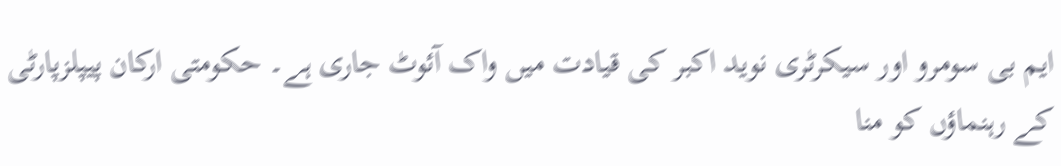ایم بی سومرو اور سیکرٹری نوید اکبر کی قیادت میں واک آئوٹ جاری ہے۔ حکومتی ارکان پیپلزپارٹی کے رہنماؤں کو منا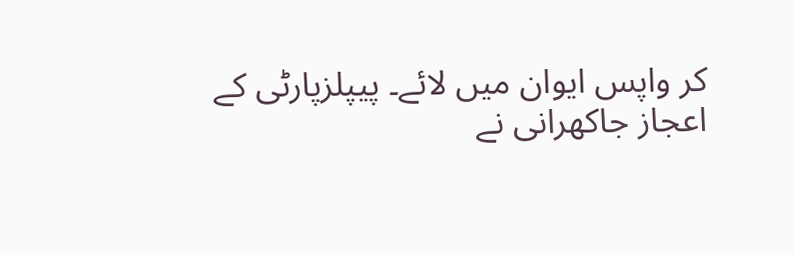کر واپس ایوان میں لائے۔ پیپلزپارٹی کے اعجاز جاکھرانی نے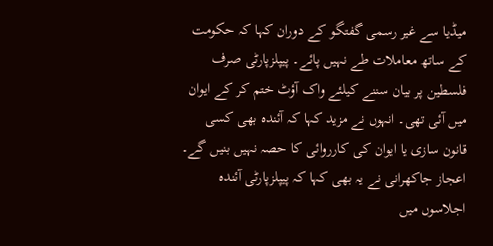میڈیا سے غیر رسمی گفتگو کے دوران کہا کہ حکومت کے ساتھ معاملات طے نہیں پائے۔ پیپلزپارٹی صرف فلسطین پر بیان سننے کیلئے واک آؤٹ ختم کر کے ایوان میں آئی تھی۔ انہوں نے مزید کہا کہ آئندہ بھی کسی قانون سازی یا ایوان کی کارروائی کا حصہ نہیں بنیں گے۔ اعجاز جاکھرانی نے یہ بھی کہا کہ پیپلزپارٹی آئندہ اجلاسوں میں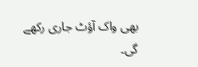بھی واک آؤٹ جاری رکھے گی۔